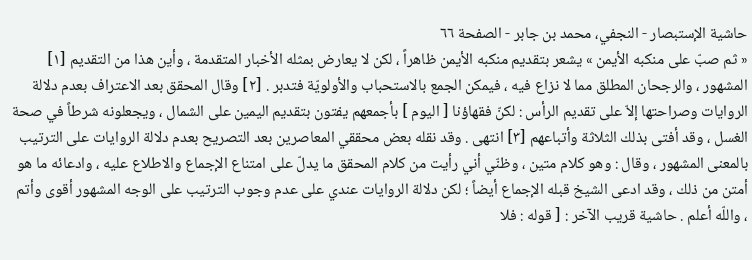حاشية الإستبصار - النجفي، محمد بن جابر - الصفحة ٦٦
« ثم صبّ على منكبه الأيمن » يشعر بتقديم منكبه الأيمن ظاهراً ، لكن لا يعارض بمثله الأخبار المتقدمة ، وأين هذا من التقديم [١] المشهور ، والرجحان المطلق مما لا نزاع فيه ، فيمكن الجمع بالاستحباب والأولويّة فتدبر . [٢] وقال المحقق بعد الاعتراف بعدم دلالة الروايات وصراحتها إلاّ على تقديم الرأس : لكنّ فقهاؤنا [ اليوم ] بأجمعهم يفتون بتقديم اليمين على الشمال ، ويجعلونه شرطاً في صحة الغسل ، وقد أفتى بذلك الثلاثة وأتباعهم [٣] انتهى . وقد نقله بعض محققي المعاصرين بعد التصريح بعدم دلالة الروايات على الترتيب بالمعنى المشهور ، وقال : وهو كلام متين ، وظنّي أني رأيت من كلام المحقق ما يدلّ على امتناع الإجماع والاطلاع عليه ، وادعائه ما هو أمتن من ذلك ، وقد ادعى الشيخ قبله الإجماع أيضاً ؛ لكن دلالة الروايات عندي على عدم وجوب الترتيب على الوجه المشهور أقوى وأتم ، واللّه أعلم . حاشية قريب الآخر : [ قوله : فلا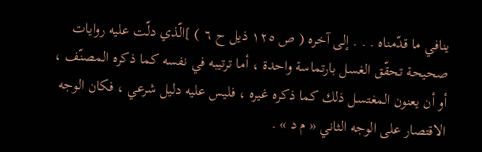ينافي ما قدّمناه . . . إلى آخره ( ص ١٢٥ ذيل ح ٦ ) ]الّذي دلّت عليه روايات صحيحة تحقّق الغسل بارتماسة واحدة ، أما ترتيبه في نفسه كما ذكره المصنّف ، أو أن يعنون المغتسل ذلك كما ذكره غيره ، فليس عليه دليل شرعي ، فكان الوجه الاقتصار على الوجه الثاني « م د » .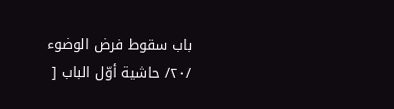باب سقوط فرض الوضوء
/٢٠/ حاشية أوّل الباب [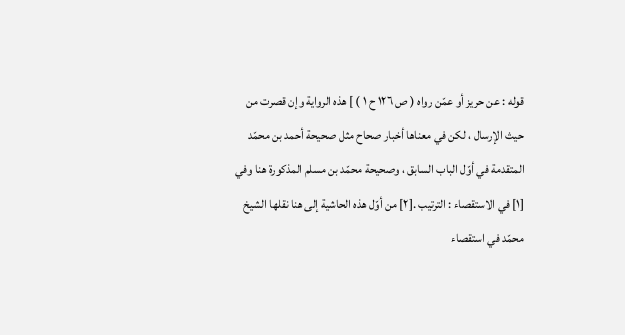قوله : عن حريز أو عمّن رواه ( ص ١٢٦ ح ١ ) ] هذه الرواية وإن قصرت من حيث الإرسال ، لكن في معناها أخبار صحاح مثل صحيحة أحمد بن محمّد المتقدمة في أوّل الباب السابق ، وصحيحة محمّد بن مسلم المذكورة هنا وفي
[١] في الاستقصاء : الترتيب .[٢] من أوّل هذه الحاشية إلى هنا نقلها الشيخ محمّد في استقصاء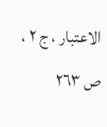الاعتبار ، ج ٢ ، ص ٢٦٣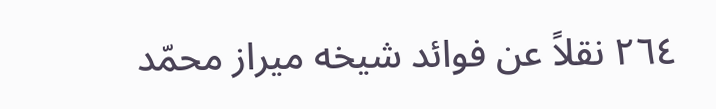٢٦٤ نقلاً عن فوائد شيخه ميراز محمّد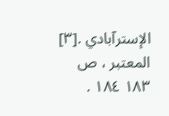الإسترآبادي .[٣] المعتبر ، ص ١٨٣ ١٨٤ .